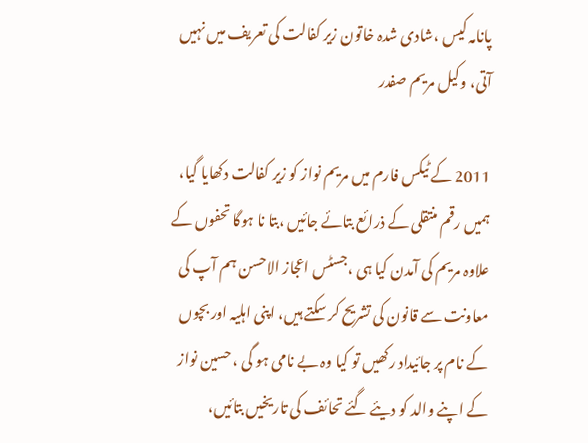پانامہ کیس ،شادی شدہ خاتون زیر کفالت کی تعریف میں نہیں آتی، وکیل مریم صفدر

2011 کے ٹیکس فارم میں مریم نواز کو زیر کفالت دکھایا گیا، ہمیں رقم منتقلی کے ذرائع بتائے جائیں ،بتا نا ہوگا تحفوں کے علاوہ مریم کی آمدن کیا ہی ،جسٹس اعجاز الاحسن ہم آپ کی معاونت سے قانون کی تشریح کر سکتے ہیں، اپنی اہلیہ اور بچوں کے نام پر جائیداد رکھیں تو کیا وہ بے نامی ہو گی ، حسین نواز کے اپنے والد کو دیئے گئے تحائف کی تاریخیں بتائیں،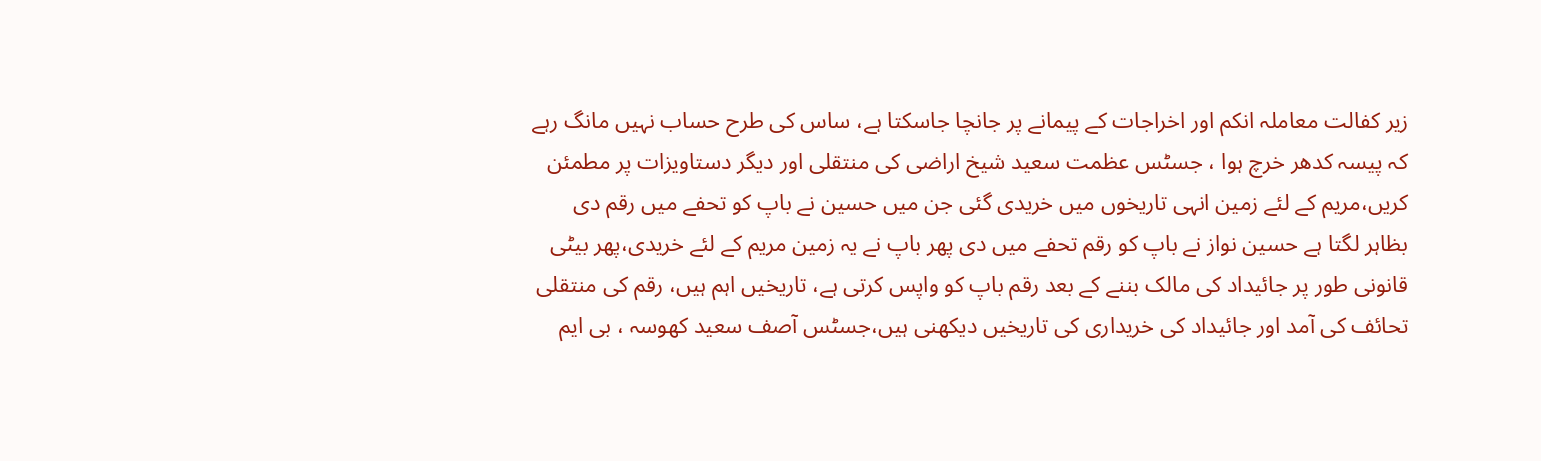زیر کفالت معاملہ انکم اور اخراجات کے پیمانے پر جانچا جاسکتا ہے، ساس کی طرح حساب نہیں مانگ رہے کہ پیسہ کدھر خرچ ہوا ، جسٹس عظمت سعید شیخ اراضی کی منتقلی اور دیگر دستاویزات پر مطمئن کریں،مریم کے لئے زمین انہی تاریخوں میں خریدی گئی جن میں حسین نے باپ کو تحفے میں رقم دی بظاہر لگتا ہے حسین نواز نے باپ کو رقم تحفے میں دی پھر باپ نے یہ زمین مریم کے لئے خریدی،پھر بیٹی قانونی طور پر جائیداد کی مالک بننے کے بعد رقم باپ کو واپس کرتی ہے، تاریخیں اہم ہیں، رقم کی منتقلی تحائف کی آمد اور جائیداد کی خریداری کی تاریخیں دیکھنی ہیں،جسٹس آصف سعید کھوسہ ، بی ایم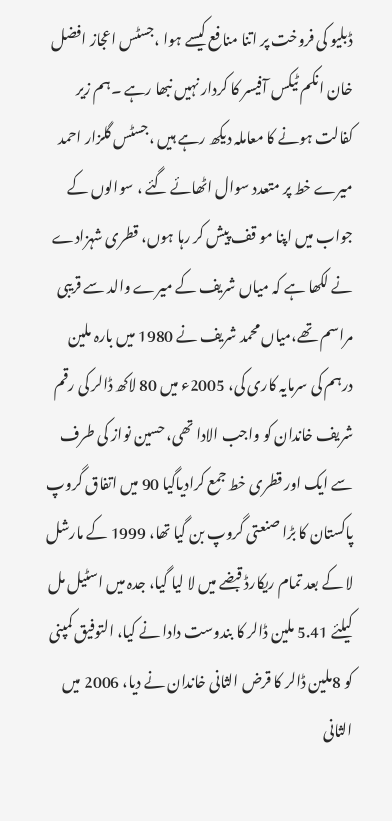ڈبلیو کی فروخت پر اتنا منافع کیسے ہوا ،جسٹس اعجاز افضل خان انکم ٹیکس آفیسر کا کردار نہیں نبھا رہے ۔ہم زیر کفالت ہونے کا معاملہ دیکھ رہے ہیں ،جسٹس گلزار احمد میرے خط پر متعدد سوال اٹھائے گئے ، سوالوں کے جواب میں اپنا مو قف پیش کر رہا ہوں، قطری شہزادے نے لکھا ہے کہ میاں شریف کے میرے والد سے قریبی مراسم تھے،میاں محمد شریف نے 1980 میں بارہ ملین درہم کی سرمایہ کاری کی، 2005ء میں 80 لاکھ ڈالر کی رقم شریف خاندان کو واجب الادا تھی، حسین نواز کی طرف سے ایک اور قطری خط جمع کرادیاگیا 90 میں اتفاق گروپ پاکستان کا بڑا صنعتی گروپ بن گیا تھا، 1999 کے مارشل لا کے بعد تمام ریکارڈ قبضے میں لا لیا گیا، جدہ میں اسٹیل مل کیلئے 5.41 ملین ڈالر کا بندوست دادا نے کیا، التوفیق کمپنی کو 8ملین ڈالر کا قرض الثانی خاندان نے دیا، 2006 میں الثانی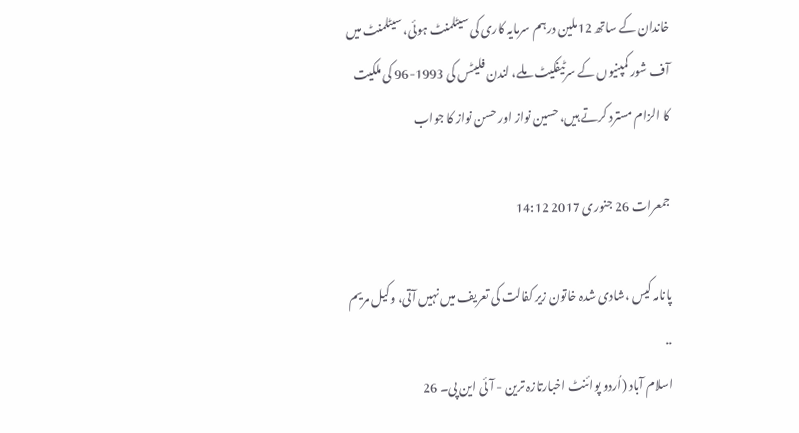خاندان کے ساتھ 12ملین درہم سرمایہ کاری کی سیٹلمنٹ ہوئی، سیٹلمنٹ میں آف شور کمپنیوں کے سرٹیفکیٹ ملے، لندن فلیٹس کی 1993-96 کی ملکیت کا الزام مسترد کرتے ہیں، حسین نواز اور حسن نواز کا جواب

جمعرات 26 جنوری 2017 14:12

پانامہ کیس ،شادی شدہ خاتون زیر کفالت کی تعریف میں نہیں آتی، وکیل مریم ..
اسلام آباد (اُردو پوائنٹ اخبارتازہ ترین - آئی این پی۔ 26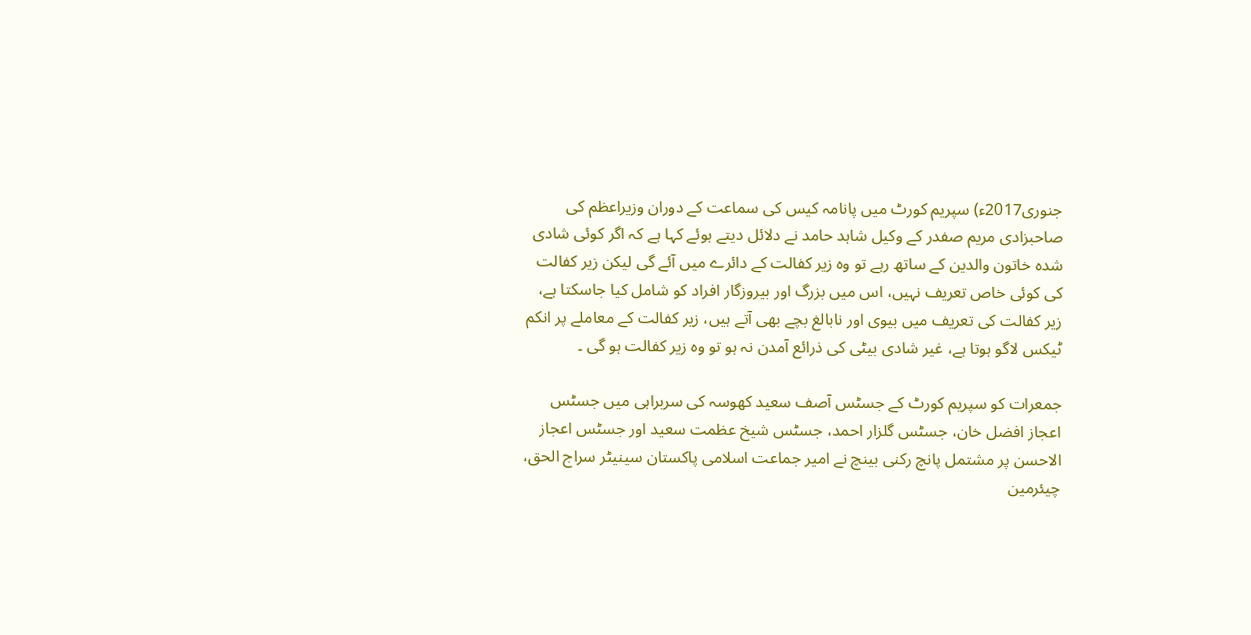جنوری2017ء) سپریم کورٹ میں پانامہ کیس کی سماعت کے دوران وزیراعظم کی صاحبزادی مریم صفدر کے وکیل شاہد حامد نے دلائل دیتے ہوئے کہا ہے کہ اگر کوئی شادی شدہ خاتون والدین کے ساتھ رہے تو وہ زیر کفالت کے دائرے میں آئے گی لیکن زیر کفالت کی کوئی خاص تعریف نہیں، اس میں بزرگ اور بیروزگار افراد کو شامل کیا جاسکتا ہے، زیر کفالت کی تعریف میں بیوی اور نابالغ بچے بھی آتے ہیں، زیر کفالت کے معاملے پر انکم ٹیکس لاگو ہوتا ہے، غیر شادی بیٹی کی ذرائع آمدن نہ ہو تو وہ زیر کفالت ہو گی ۔

جمعرات کو سپریم کورٹ کے جسٹس آصف سعید کھوسہ کی سربراہی میں جسٹس اعجاز افضل خان، جسٹس گلزار احمد، جسٹس شیخ عظمت سعید اور جسٹس اعجاز الاحسن پر مشتمل پانچ رکنی بینچ نے امیر جماعت اسلامی پاکستان سینیٹر سراج الحق، چیئرمین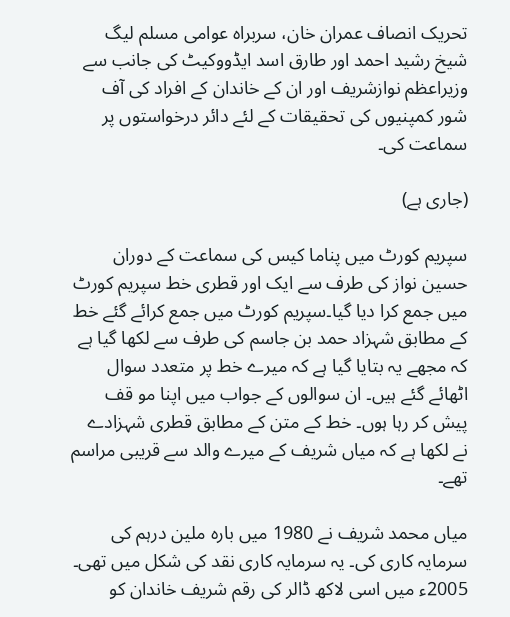تحریک انصاف عمران خان، سربراہ عوامی مسلم لیگ شیخ رشید احمد اور طارق اسد ایڈووکیٹ کی جانب سے وزیراعظم نوازشریف اور ان کے خاندان کے افراد کی آف شور کمپنیوں کی تحقیقات کے لئے دائر درخواستوں پر سماعت کی۔

(جاری ہے)

سپریم کورٹ میں پناما کیس کی سماعت کے دوران حسین نواز کی طرف سے ایک اور قطری خط سپریم کورٹ میں جمع کرا دیا گیا۔سپریم کورٹ میں جمع کرائے گئے خط کے مطابق شہزاد حمد بن جاسم کی طرف سے لکھا گیا ہے کہ مجھے یہ بتایا گیا ہے کہ میرے خط پر متعدد سوال اٹھائے گئے ہیں۔ ان سوالوں کے جواب میں اپنا مو قف پیش کر رہا ہوں۔ خط کے متن کے مطابق قطری شہزادے نے لکھا ہے کہ میاں شریف کے میرے والد سے قریبی مراسم تھے۔

میاں محمد شریف نے 1980 میں بارہ ملین درہم کی سرمایہ کاری کی۔ یہ سرمایہ کاری نقد کی شکل میں تھی۔ 2005ء میں اسی لاکھ ڈالر کی رقم شریف خاندان کو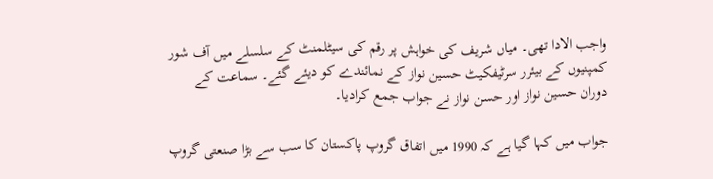واجب الادا تھی۔ میاں شریف کی خواہش پر رقم کی سیٹلمنٹ کے سلسلے میں آف شور کمپنیوں کے بیئرر سرٹیفکیٹ حسین نواز کے نمائندے کو دیئے گئے۔ سماعت کے دوران حسین نواز اور حسن نواز نے جواب جمع کرادیا۔

جواب میں کہا گیا ہے کہ 1990 میں اتفاق گروپ پاکستان کا سب سے بڑا صنعتی گروپ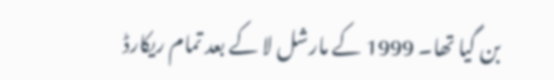بن گیا تھا۔ 1999 کے مارشل لا کے بعد تمام ریکارڈ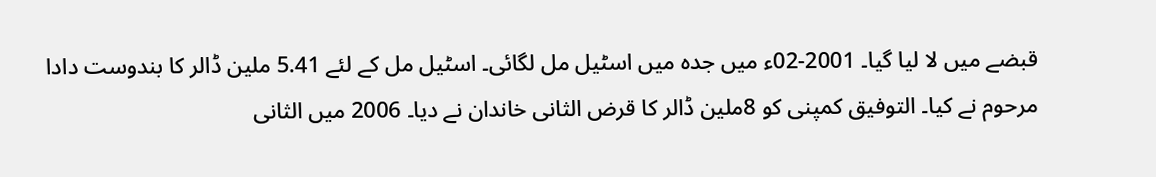قبضے میں لا لیا گیا۔ 2001-02ء میں جدہ میں اسٹیل مل لگائی۔ اسٹیل مل کے لئے 5.41 ملین ڈالر کا بندوست دادا مرحوم نے کیا۔ التوفیق کمپنی کو 8ملین ڈالر کا قرض الثانی خاندان نے دیا۔ 2006 میں الثانی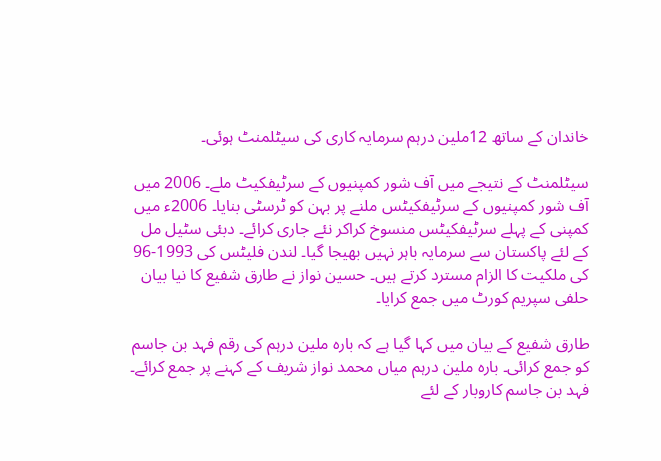خاندان کے ساتھ 12ملین درہم سرمایہ کاری کی سیٹلمنٹ ہوئی۔

سیٹلمنٹ کے نتیجے میں آف شور کمپنیوں کے سرٹیفکیٹ ملے۔ 2006 میں آف شور کمپنیوں کے سرٹیفکیٹس ملنے پر بہن کو ٹرسٹی بنایا۔ 2006ء میں کمپنی کے پہلے سرٹیفکیٹس منسوخ کراکر نئے جاری کرائے۔ دبئی سٹیل مل کے لئے پاکستان سے سرمایہ باہر نہیں بھیجا گیا۔ لندن فلیٹس کی 1993-96 کی ملکیت کا الزام مسترد کرتے ہیں۔ حسین نواز نے طارق شفیع کا نیا بیان حلفی سپریم کورٹ میں جمع کرایا۔

طارق شفیع کے بیان میں کہا گیا ہے کہ بارہ ملین درہم کی رقم فہد بن جاسم کو جمع کرائی۔ بارہ ملین درہم میاں محمد نواز شریف کے کہنے پر جمع کرائے۔ فہد بن جاسم کاروبار کے لئے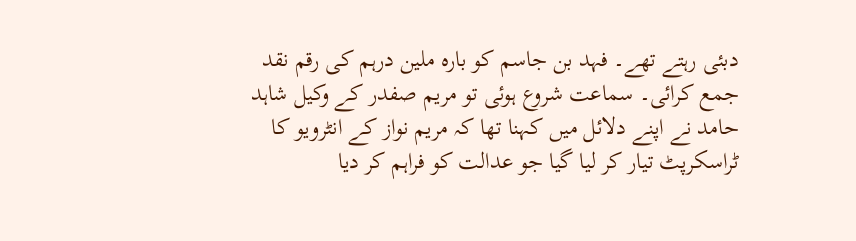دبئی رہتے تھے۔ فہد بن جاسم کو بارہ ملین درہم کی رقم نقد جمع کرائی۔ سماعت شروع ہوئی تو مریم صفدر کے وکیل شاہد حامد نے اپنے دلائل میں کہنا تھا کہ مریم نواز کے انٹرویو کا ٹراسکرپٹ تیار کر لیا گیا جو عدالت کو فراہم کر دیا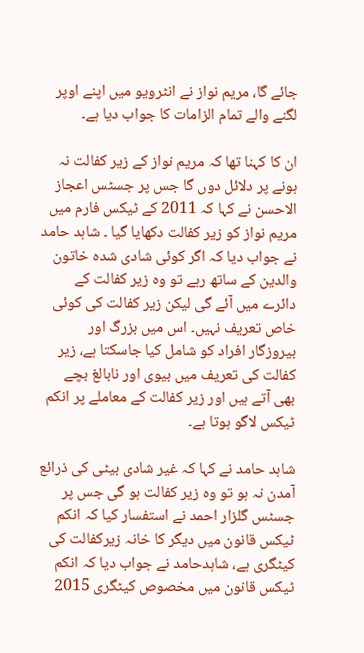جائے گا، مریم نواز نے انٹرویو میں اپنے اوپر لگنے والے تمام الزامات کا جواب دیا ہے۔

ان کا کہنا تھا کہ مریم نواز کے زیر کفالت نہ ہونے پر دلائل دوں گا جس پر جسٹس اعجاز الاحسن نے کہا کہ 2011 کے ٹیکس فارم میں مریم نواز کو زیر کفالت دکھایا گیا ۔ شاہد حامد نے جواب دیا کہ اگر کوئی شادی شدہ خاتون والدین کے ساتھ رہے تو وہ زیر کفالت کے دائرے میں آئے گی لیکن زیر کفالت کی کوئی خاص تعریف نہیں۔ اس میں بزرگ اور بیروزگار افراد کو شامل کیا جاسکتا ہے، زیر کفالت کی تعریف میں بیوی اور نابالغ بچے بھی آتے ہیں اور زیر کفالت کے معاملے پر انکم ٹیکس لاگو ہوتا ہے۔

شاہد حامد نے کہا کہ غیر شادی بیٹی کی ذرائع آمدن نہ ہو تو وہ زیر کفالت ہو گی جس پر جسٹس گلزار احمد نے استفسار کیا کہ انکم ٹیکس قانون میں دیگر کا خانہ زیرکفالت کی کیٹگری ہے، شاہدحامد نے جواب دیا کہ انکم ٹیکس قانون میں مخصوص کیٹگری 2015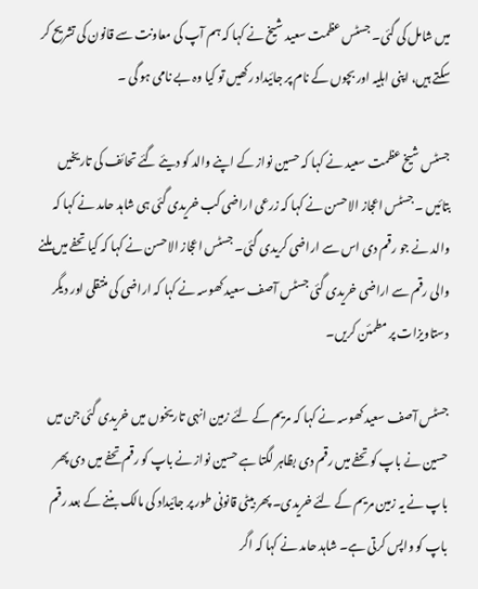میں شامل کی گئی۔ جسٹس عظمت سعید شیخ نے کہا کہ ہم آپ کی معاونت سے قانون کی تشریح کر سکتے ہیں، اپنی اہلیہ اور بچوں کے نام پر جائیداد رکھیں تو کیا وہ بے نامی ہو گی ۔

جسٹس شیخ عظمت سعید نے کہا کہ حسین نواز کے اپنے والد کو دیئے گئے تحائف کی تاریخیں بتائیں ۔ جسٹس اعجاز الاحسن نے کہا کہ زرعی اراضی کب خریدی گئی ہی شاہد حامد نے کہا کہ والد نے جو رقم دی اس سے اراضی کریدی گئی۔ جسٹس اعجاز الاحسن نے کہا کہ کیا تحفے میں ملنے والی رقم سے اراضی خریدی گئی جسٹس آصف سعید کھوسہ نے کہا کہ اراضی کی منتقلی اور دیگر دستاویزات پر مطمئن کریں۔

جسٹس آصف سعید کھوسہ نے کہا کہ مریم کے لئے زمین انہی تاریخوں میں خریدی گئی جن میں حسین نے باپ کو تحفے میں رقم دی بظاہر لگتا ہے حسین نواز نے باپ کو رقم تحفے میں دی پھر باپ نے یہ زمین مریم کے لئے خریدی۔ پھر بیٹی قانونی طور پر جائیداد کی مالک بننے کے بعد رقم باپ کو واپس کرتی ہے۔ شاہد حامد نے کہا کہ اگر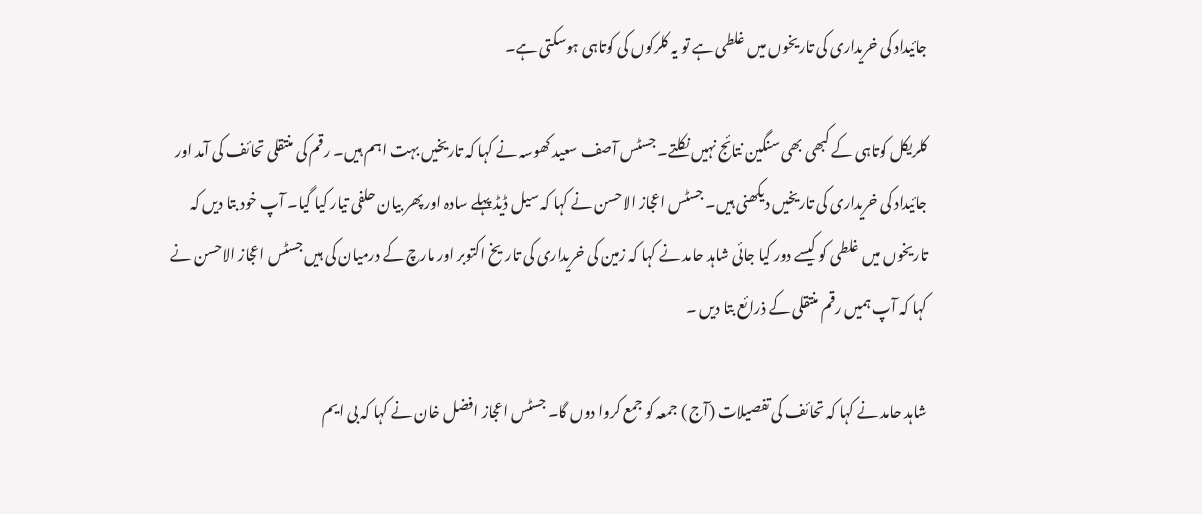جائیداد کی خریداری کی تاریخوں میں غلطی ہے تو یہ کلرکوں کی کوتاہی ہوسکتی ہے۔

کلریکل کوتاہی کے کبھی بھی سنگین نتائج نہیں نکلتے۔ جسٹس آصف سعید کھوسہ نے کہا کہ تاریخیں بہت اہم ہیں۔ رقم کی منتقلی تحائف کی آمد اور جائیداد کی خریداری کی تاریخیں دیکھنی ہیں۔ جسٹس اعجاز الاحسن نے کہا کہ سیل ڈیڈ پہلے سادہ اور پھر بیان حلفی تیار کیا گیا۔ آپ خود بتا دیں کہ تاریخوں میں غلطی کو کیسے دور کیا جائی شاہد حامد نے کہا کہ زمین کی خریداری کی تاریخ اکتوبر اور مارچ کے درمیان کی ہیں جسٹس اعجاز الاحسن نے کہا کہ آپ ہمیں رقم منتقلی کے ذرائع بتا دیں ۔

شاہد حامد نے کہا کہ تحائف کی تفصیلات (آج ) جمعہ کو جمع کروا دوں گا۔ جسٹس اعجاز افضل خان نے کہا کہ بی ایم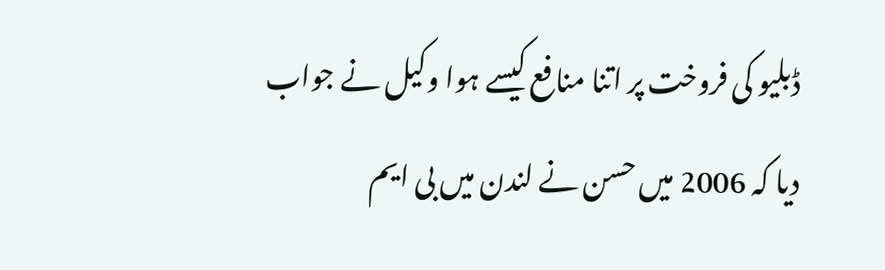ڈبلیو کی فروخت پر اتنا منافع کیسے ہوا وکیل نے جواب دیا کہ 2006 میں حسن نے لندن میں بی ایم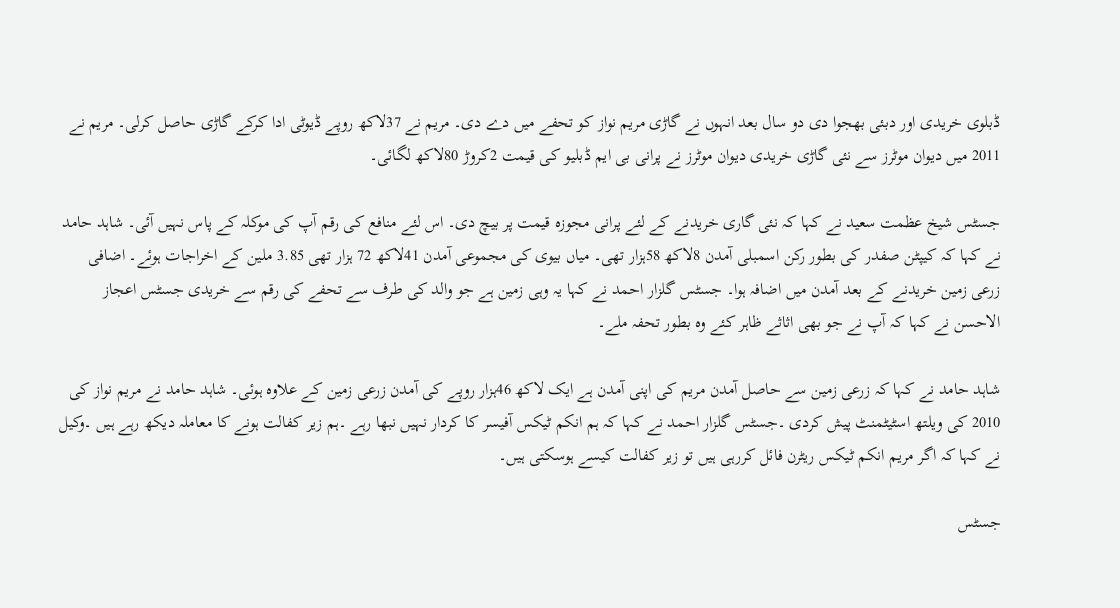ڈبلوی خریدی اور دبئی بھجوا دی دو سال بعد انہوں نے گاڑی مریم نواز کو تحفے میں دے دی۔ مریم نے 37لاکھ روپے ڈیوٹی ادا کرکے گاڑی حاصل کرلی۔ مریم نے 2011 میں دیوان موٹرز سے نئی گاڑی خریدی دیوان موٹرز نے پرانی بی ایم ڈبلیو کی قیمت 2کروڑ 80لاکھ لگائی۔

جسٹس شیخ عظمت سعید نے کہا کہ نئی گاری خریدنے کے لئے پرانی مجوزہ قیمت پر بیچ دی۔ اس لئے منافع کی رقم آپ کی موکلہ کے پاس نہیں آئی۔ شاہد حامد نے کہا کہ کیپٹن صفدر کی بطور رکن اسمبلی آمدن 8لاکھ 58ہزار تھی۔ میاں بیوی کی مجموعی آمدن 41لاکھ 72 ہزار تھی 3.85 ملین کے اخراجات ہوئے۔ اضافی زرعی زمین خریدنے کے بعد آمدن میں اضافہ ہوا۔ جسٹس گلزار احمد نے کہا یہ وہی زمین ہے جو والد کی طرف سے تحفے کی رقم سے خریدی جسٹس اعجاز الاحسن نے کہا کہ آپ نے جو بھی اثاثے ظاہر کئے وہ بطور تحفہ ملے۔

شاہد حامد نے کہا کہ زرعی زمین سے حاصل آمدن مریم کی اپنی آمدن ہے ایک لاکھ 46ہزار روپے کی آمدن زرعی زمین کے علاوہ ہوئی۔ شاہد حامد نے مریم نواز کی 2010 کی ویلتھ اسٹیٹمنٹ پیش کردی ۔جسٹس گلزار احمد نے کہا کہ ہم انکم ٹیکس آفیسر کا کردار نہیں نبھا رہے ۔ہم زیر کفالت ہونے کا معاملہ دیکھ رہے ہیں ۔وکیل نے کہا کہ اگر مریم انکم ٹیکس ریٹرن فائل کررہی ہیں تو زیر کفالت کیسے ہوسکتی ہیں۔

جسٹس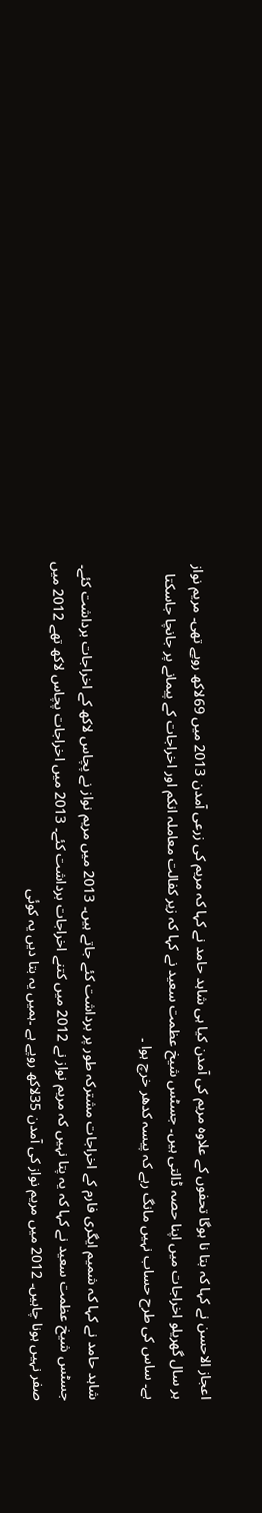اعجاز الاحسن نے کہا کہ بتا نا ہوگا تحفوں کے علاوہ مریم کی آمدن کیا ہی شاہد حامد نے کہا کہ مریم کی زرعی آمدن 2013 میں 69لاکھ روپے تھی۔ مریم نواز ہر سال گھریلو اخراجات میں اپنا حصہ ڈالتی ہیں۔ جسٹس شیخ عظمت سعید نے کہا کہ زیر کفالت معاملہ انکم اور اخراجات کے پیمانے پر جانچا جاسکتا ہے۔ ساس کی طرح حساب نہیں مانگ رہے کہ پیسہ کدھر خرچ ہوا ۔

شاہد حامد نے کہا کہ شمیم ایگری فارم کے اخراجات مشترکہ طور پر برداشت کئے جاتے ہیں۔ 2013 میں مریم نواز نے پچاس لاکھ کے اخراجات برداشت کئے۔ جسٹس شیخ عظمت سعید نے کہا کہ یہ پتا نہیں کہ مریم نواز نے 2012 میں کتنے اخراجات برداشت کئے۔ 2013 میں اخراجات پچاس لاکھ تھے 2012 میں صفر نہیں ہونا چاہیں۔ 2012 میں مریم نواز کی آمدن 35لاکھ روپے ہے ۔ہمیں یہ بتا دیں یہ کوئی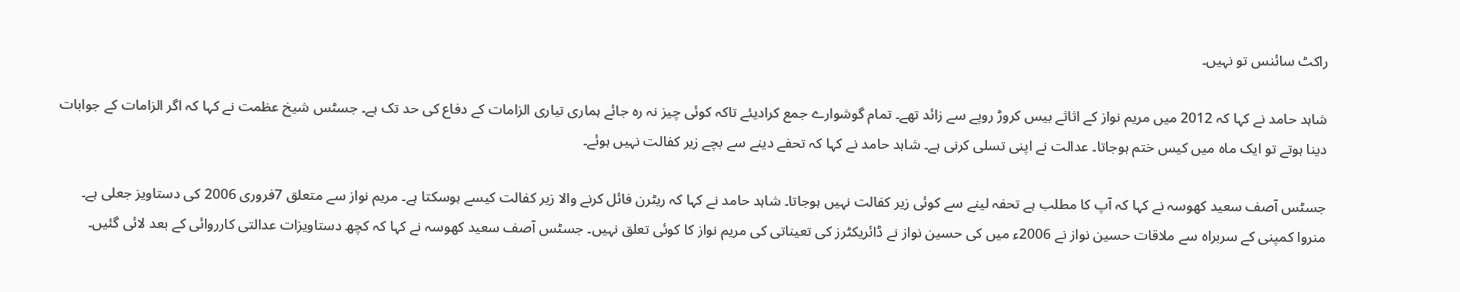راکٹ سائنس تو نہیں۔

شاہد حامد نے کہا کہ 2012 میں مریم نواز کے اثاثے بیس کروڑ روپے سے زائد تھے۔ تمام گوشوارے جمع کرادیئے تاکہ کوئی چیز نہ رہ جائے ہماری تیاری الزامات کے دفاع کی حد تک ہے۔ جسٹس شیخ عظمت نے کہا کہ اگر الزامات کے جوابات دینا ہوتے تو ایک ماہ میں کیس ختم ہوجاتا۔ عدالت نے اپنی تسلی کرنی ہے۔ شاہد حامد نے کہا کہ تحفے دینے سے بچے زیر کفالت نہیں ہوئے۔

جسٹس آصف سعید کھوسہ نے کہا کہ آپ کا مطلب ہے تحفہ لینے سے کوئی زیر کفالت نہیں ہوجاتا۔ شاہد حامد نے کہا کہ ریٹرن فائل کرنے والا زیر کفالت کیسے ہوسکتا ہے۔ مریم نواز سے متعلق 7فروری 2006 کی دستاویز جعلی ہے۔ منروا کمپنی کے سربراہ سے ملاقات حسین نواز نے 2006ء میں کی حسین نواز نے ڈائریکٹرز کی تعیناتی کی مریم نواز کا کوئی تعلق نہیں۔ جسٹس آصف سعید کھوسہ نے کہا کہ کچھ دستاویزات عدالتی کارروائی کے بعد لائی گئیں۔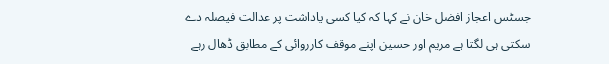جسٹس اعجاز افضل خان نے کہا کہ کیا کسی یاداشت پر عدالت فیصلہ دے سکتی ہی لگتا ہے مریم اور حسین اپنے موقف کارروائی کے مطابق ڈھال رہے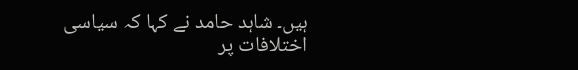ہیں۔ شاہد حامد نے کہا کہ سیاسی اختلافات پر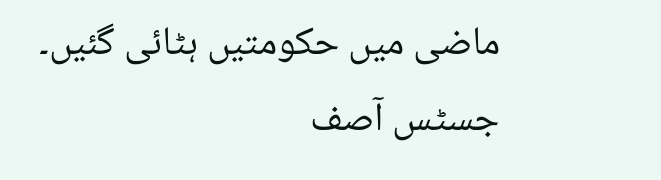ماضی میں حکومتیں ہٹائی گئیں۔ جسٹس آصف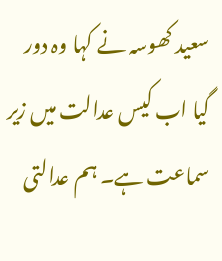سعید کھوسہ نے کہا وہ دور گیا اب کیس عدالت میں زیر سماعت ہے۔ ہم عدالتی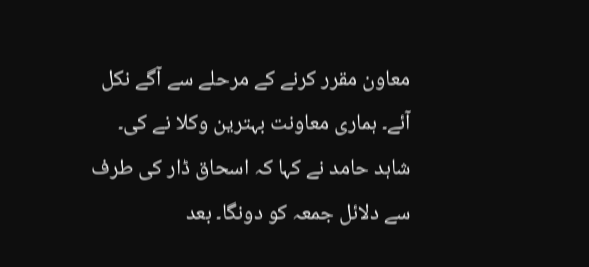معاون مقرر کرنے کے مرحلے سے آگے نکل آئے۔ ہماری معاونت بہترین وکلا نے کی۔ شاہد حامد نے کہا کہ اسحاق ڈار کی طرف سے دلائل جمعہ کو دونگا۔ بعد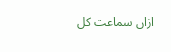ازاں سماعت کل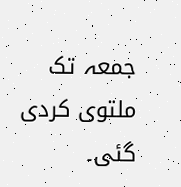جمعہ تک ملتوی کردی گئی۔